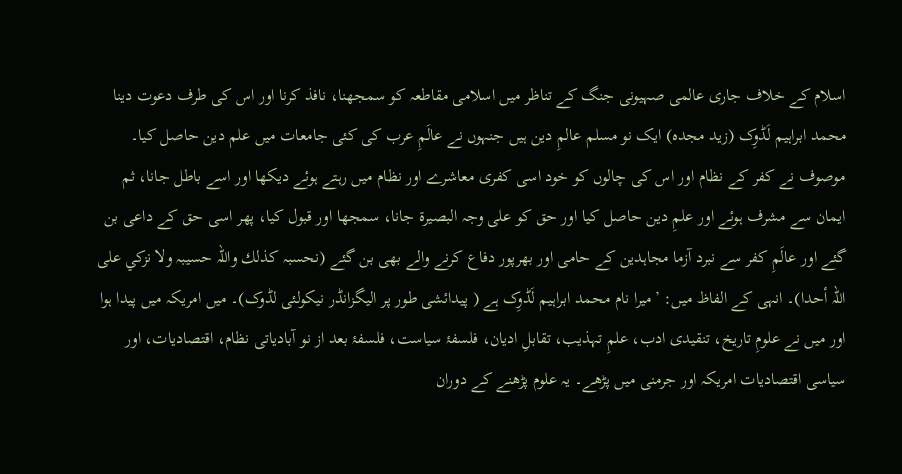اسلام کے خلاف جاری عالمی صہیونی جنگ کے تناظر میں اسلامی مقاطعہ کو سمجھنا، نافذ کرنا اور اس کی طرف دعوت دینا
محمد ابراہیم لَڈوِک (زید مجدہ) ایک نو مسلم عالمِ دین ہیں جنہوں نے عالَمِ عرب کی کئی جامعات میں علم دین حاصل کیا۔ موصوف نے کفر کے نظام اور اس کی چالوں کو خود اسی کفری معاشرے اور نظام میں رہتے ہوئے دیکھا اور اسے باطل جانا، ثم ایمان سے مشرف ہوئے اور علمِ دین حاصل کیا اور حق کو علی وجہ البصیرۃ جانا، سمجھا اور قبول کیا، پھر اسی حق کے داعی بن گئے اور عالَمِ کفر سے نبرد آزما مجاہدین کے حامی اور بھرپور دفاع کرنے والے بھی بن گئے (نحسبہ کذلك واللہ حسیبہ ولا نزکي علی اللہ أحدا)۔ انہی کے الفاظ میں: ’میرا نام محمد ابراہیم لَڈوِک ہے ( پیدائشی طور پر الیگزانڈر نیکولئی لڈوک)۔ میں امریکہ میں پیدا ہوا اور میں نے علومِ تاریخ، تنقیدی ادب، علمِ تہذیب، تقابلِ ادیان، فلسفۂ سیاست، فلسفۂ بعد از نو آبادیاتی نظام، اقتصادیات، اور سیاسی اقتصادیات امریکہ اور جرمنی میں پڑھے۔ یہ علوم پڑھنے کے دوران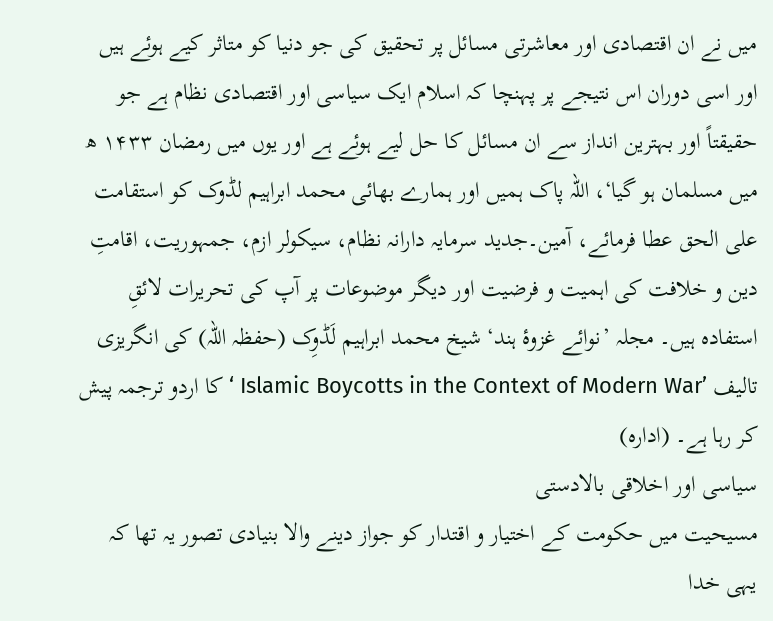میں نے ان اقتصادی اور معاشرتی مسائل پر تحقیق کی جو دنیا کو متاثر کیے ہوئے ہیں اور اسی دوران اس نتیجے پر پہنچا کہ اسلام ایک سیاسی اور اقتصادی نظام ہے جو حقیقتاً اور بہترین انداز سے ان مسائل کا حل لیے ہوئے ہے اور یوں میں رمضان ۱۴۳۳ ھ میں مسلمان ہو گیا‘، اللہ پاک ہمیں اور ہمارے بھائی محمد ابراہیم لڈوک کو استقامت علی الحق عطا فرمائے، آمین۔جدید سرمایہ دارانہ نظام، سیکولر ازم، جمہوریت، اقامتِ دین و خلافت کی اہمیت و فرضیت اور دیگر موضوعات پر آپ کی تحریرات لائقِ استفادہ ہیں۔ مجلہ ’نوائے غزوۂ ہند‘ شیخ محمد ابراہیم لَڈوِک (حفظہ اللہ) کی انگریزی تالیف ’Islamic Boycotts in the Context of Modern War ‘ کا اردو ترجمہ پیش کر رہا ہے۔ (ادارہ)
سیاسی اور اخلاقی بالادستی
مسیحیت میں حکومت کے اختیار و اقتدار کو جواز دینے والا بنیادی تصور یہ تھا کہ یہی خدا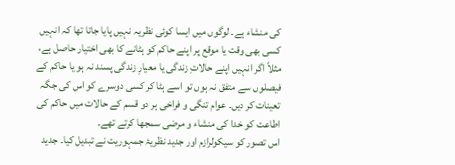کی منشاء ہے۔ لوگوں میں ایسا کوئی نظریہ نہیں پایا جاتا تھا کہ انہیں کسی بھی وقت یا موقع پر اپنے حاکم کو ہٹانے کا بھی اختیار حاصل ہے، مثلاً اگر انہیں اپنے حالاتِ زندگی یا معیارِ زندگی پسند نہ ہو یا حاکم کے فیصلوں سے متفق نہ ہوں تو اسے ہٹا کر کسی دوسرے کو اس کی جگہ تعینات کر دیں۔ عوام تنگی و فراخی ہر دو قسم کے حالات میں حاکم کی اطاعت کو خدا کی منشاء و مرضی سمجھا کرتے تھے۔
اس تصور کو سیکولرازم اور جدید نظریۂ جمہوریت نے تبدیل کیا۔ جدید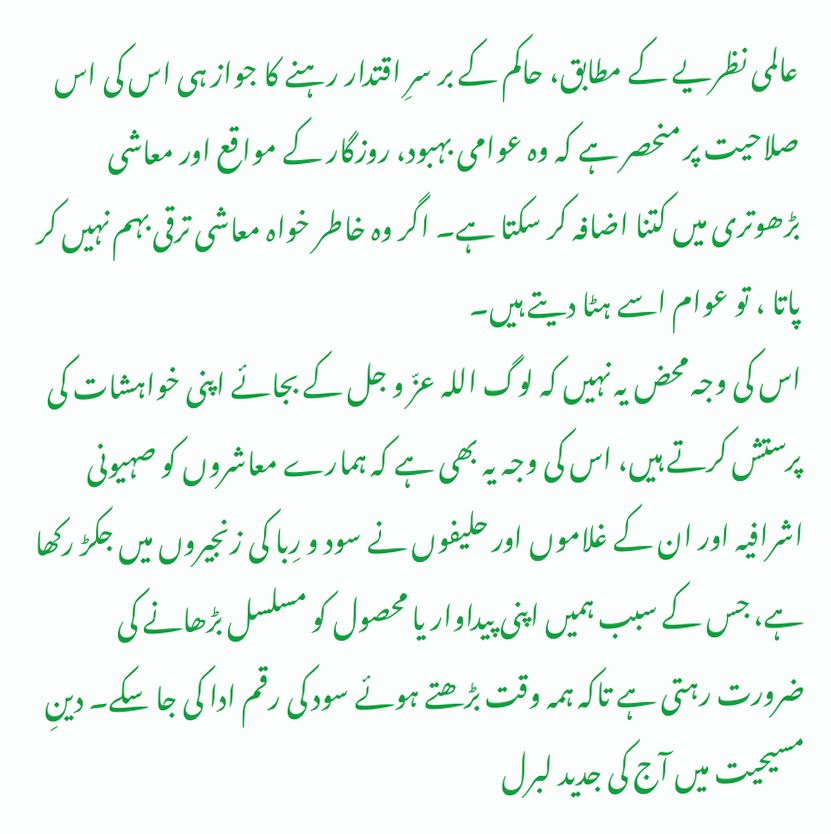عالمی نظریے کے مطابق، حاکم کے بر سرِ اقتدار رہنے کا جواز ہی اس کی اس صلاحیت پر منحصر ہے کہ وہ عوامی بہبود، روزگار کے مواقع اور معاشی بڑھوتری میں کتنا اضافہ کر سکتا ہے۔ اگر وہ خاطر خواہ معاشی ترقی بہم نہیں کر پاتا ، تو عوام اسے ہٹا دیتے ہیں۔
اس کی وجہ محض یہ نہیں کہ لوگ اللہ عزّ و جل کے بجائے اپنی خواہشات کی پرستش کرتے ہیں، اس کی وجہ یہ بھی ہے کہ ہمارے معاشروں کو صہیونی اشرافیہ اور ان کے غلاموں اور حلیفوں نے سود و رِبا کی زنجیروں میں جکڑ رکھا ہے، جس کے سبب ہمیں اپنی پیداوار یا محصول کو مسلسل بڑھانے کی ضرورت رہتی ہے تاکہ ہمہ وقت بڑھتے ہوئے سود کی رقم ادا کی جا سکے۔ دینِ مسیحیت میں آج کی جدید لبرل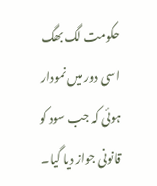حکومت لگ بھگ اسی دور میں نمودار ہوئی کہ جب سود کو قانونی جواز دیا گیا۔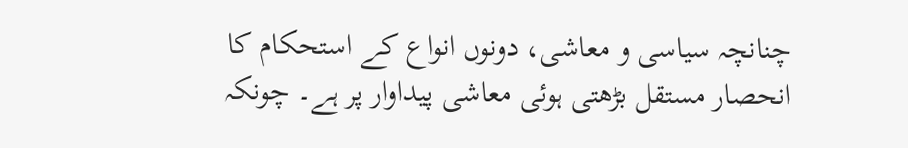چنانچہ سیاسی و معاشی، دونوں انواع کے استحکام کا انحصار مستقل بڑھتی ہوئی معاشی پیداوار پر ہے۔ چونکہ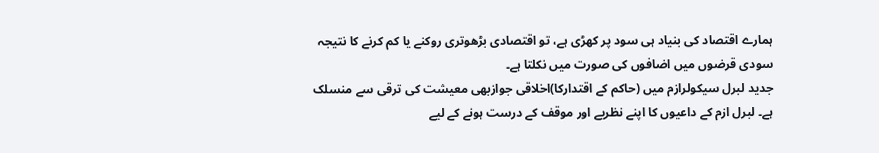ہمارے اقتصاد کی بنیاد ہی سود پر کھڑی ہے، تو اقتصادی بڑھوتری روکنے یا کم کرنے کا نتیجہ سودی قرضوں میں اضافوں کی صورت میں نکلتا ہے۔
جدید لبرل سیکولرازم میں (حاکم کے اقتدارکا)اخلاقی جوازبھی معیشت کی ترقی سے منسلک ہے۔ لبرل ازم کے داعیوں کا اپنے نظریے اور موقف کے درست ہونے کے لیے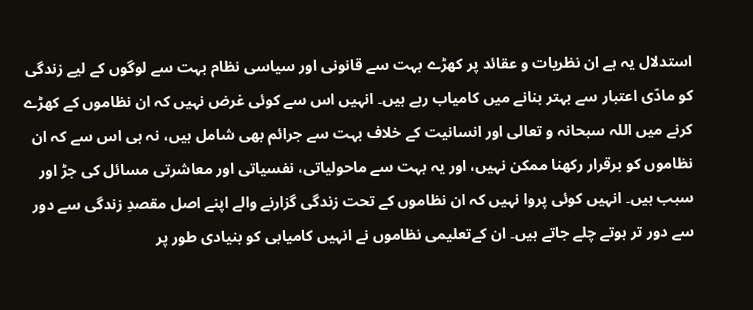استدلال یہ ہے ان نظریات و عقائد پر کھڑے بہت سے قانونی اور سیاسی نظام بہت سے لوگوں کے لیے زندگی کو مادّی اعتبار سے بہتر بنانے میں کامیاب رہے ہیں۔ انہیں اس سے کوئی غرض نہیں کہ ان نظاموں کے کھڑے کرنے میں اللہ سبحانہ و تعالی اور انسانیت کے خلاف بہت سے جرائم بھی شامل ہیں، نہ ہی اس سے کہ ان نظاموں کو برقرار رکھنا ممکن نہیں، اور یہ بہت سے ماحولیاتی، نفسیاتی اور معاشرتی مسائل کی جڑ اور سبب ہیں۔ انہیں کوئی پروا نہیں کہ ان نظاموں کے تحت زندگی گزارنے والے اپنے اصل مقصدِ زندگی سے دور سے دور تر ہوتے چلے جاتے ہیں۔ ان کےتعلیمی نظاموں نے انہیں کامیابی کو بنیادی طور پر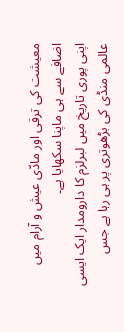معیشت کی ترقی اور مادّی عیش و آرام میں اضافے سے ہی ماپنا سکھایا ہے۔
اپنی پوری تاریخ میں لبرلزم کا دارومدار ایک ایسی عالمی منڈی کی بڑھوتری پر ہی رہا ہے جس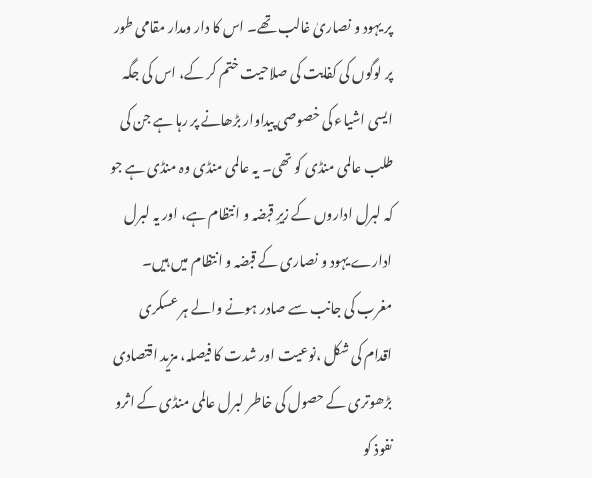پر یہود و نصاریٰ غالب تھے۔ اس کا دار ومدار مقامی طور پر لوگوں کی کفایت کی صلاحیت ختم کر کے، اس کی جگہ ایسی اشیاء کی خصوصی پیداوار بڑھانے پر رہا ہے جن کی طلب عالمی منڈی کو تھی۔ یہ عالمی منڈی وہ منڈی ہے جو کہ لبرل اداروں کے زیرِ قبضہ و انتظام ہے، اور یہ لبرل ادارے یہود و نصاری کے قبضہ و انتظام میں ہیں۔ مغرب کی جانب سے صادر ہونے والے ہر عسکری اقدام کی شکل ،نوعیت اور شدت کا فیصلہ، مزید اقتصادی بڑھوتری کے حصول کی خاطر لبرل عالمی منڈی کے اثرو نفوذ کو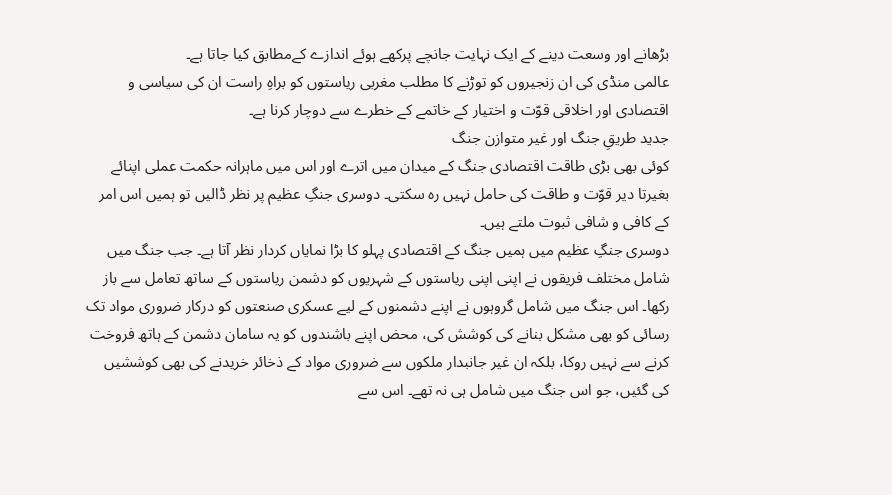بڑھانے اور وسعت دینے کے ایک نہایت جانچے پرکھے ہوئے اندازے کےمطابق کیا جاتا ہے۔
عالمی منڈی کی ان زنجیروں کو توڑنے کا مطلب مغربی ریاستوں کو براہِ راست ان کی سیاسی و اقتصادی اور اخلاقی قوّت و اختیار کے خاتمے کے خطرے سے دوچار کرنا ہے۔
جدید طریقِ جنگ اور غیر متوازن جنگ
کوئی بھی بڑی طاقت اقتصادی جنگ کے میدان میں اترے اور اس میں ماہرانہ حکمت عملی اپنائے بغیرتا دیر قوّت و طاقت کی حامل نہیں رہ سکتی۔ دوسری جنگِ عظیم پر نظر ڈالیں تو ہمیں اس امر کے کافی و شافی ثبوت ملتے ہیں۔
دوسری جنگِ عظیم میں ہمیں جنگ کے اقتصادی پہلو کا بڑا نمایاں کردار نظر آتا ہے۔ جب جنگ میں شامل مختلف فریقوں نے اپنی اپنی ریاستوں کے شہریوں کو دشمن ریاستوں کے ساتھ تعامل سے باز رکھا۔ اس جنگ میں شامل گروہوں نے اپنے دشمنوں کے لیے عسکری صنعتوں کو درکار ضروری مواد تک رسائی کو بھی مشکل بنانے کی کوشش کی، محض اپنے باشندوں کو یہ سامان دشمن کے ہاتھ فروخت کرنے سے نہیں روکا، بلکہ ان غیر جانبدار ملکوں سے ضروری مواد کے ذخائر خریدنے کی بھی کوششیں کی گئیں، جو اس جنگ میں شامل ہی نہ تھے۔ اس سے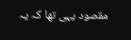مقصود یہی تھا کہ یہ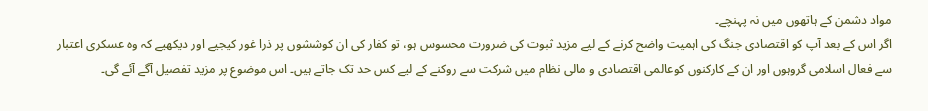مواد دشمن کے ہاتھوں میں نہ پہنچے۔
اگر اس کے بعد آپ کو اقتصادی جنگ کی اہمیت واضح کرنے کے لیے مزید ثبوت کی ضرورت محسوس ہو، تو کفار کی ان کوششوں پر ذرا غور کیجیے اور دیکھیے کہ وہ عسکری اعتبار سے فعال اسلامی گروہوں اور ان کے کارکنوں کوعالمی اقتصادی و مالی نظام میں شرکت سے روکنے کے لیے کس حد تک جاتے ہیں۔ اس موضوع پر مزید تفصیل آگے آئے گی۔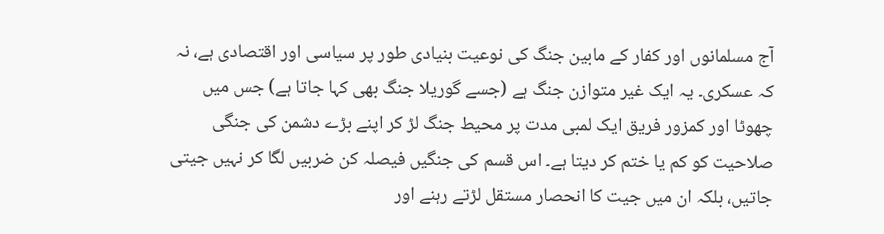آج مسلمانوں اور کفار کے مابین جنگ کی نوعیت بنیادی طور پر سیاسی اور اقتصادی ہے، نہ کہ عسکری۔ یہ ایک غیر متوازن جنگ ہے (جسے گوریلا جنگ بھی کہا جاتا ہے) جس میں چھوٹا اور کمزور فریق ایک لمبی مدت پر محیط جنگ لڑ کر اپنے بڑے دشمن کی جنگی صلاحیت کو کم یا ختم کر دیتا ہے۔ اس قسم کی جنگیں فیصلہ کن ضربیں لگا کر نہیں جیتی جاتیں، بلکہ ان میں جیت کا انحصار مستقل لڑتے رہنے اور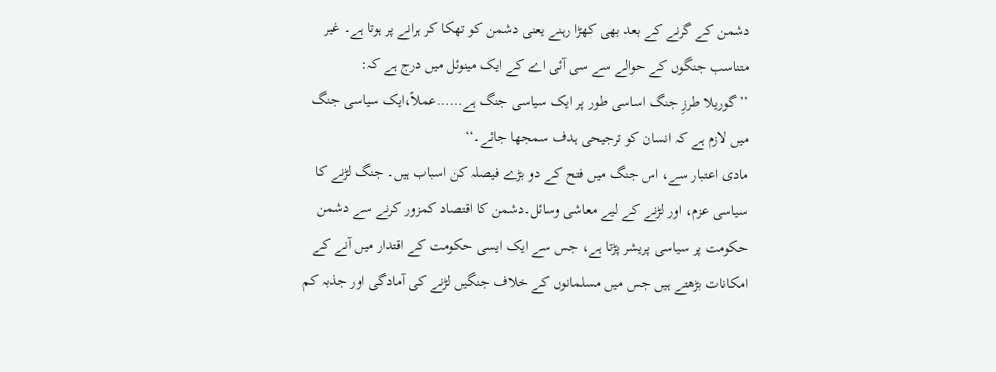دشمن کے گرنے کے بعد بھی کھڑا رہنے یعنی دشمن کو تھکا کر ہرانے پر ہوتا ہے۔ غیر متناسب جنگوں کے حوالے سے سی آئی اے کے ایک مینوئل میں درج ہے کہ:
’’گوریلا طرزِ جنگ اساسی طور پر ایک سیاسی جنگ ہے……عملاً،ایک سیاسی جنگ میں لازم ہے کہ انسان کو ترجیحی ہدف سمجھا جائے۔‘‘
مادی اعتبار سے، اس جنگ میں فتح کے دو بڑے فیصلہ کن اسباب ہیں۔ جنگ لڑنے کا سیاسی عزم، اور لڑنے کے لیے معاشی وسائل۔دشمن کا اقتصاد کمزور کرنے سے دشمن حکومت پر سیاسی پریشر پڑتا ہے، جس سے ایک ایسی حکومت کے اقتدار میں آنے کے امکانات بڑھتے ہیں جس میں مسلمانوں کے خلاف جنگیں لڑنے کی آمادگی اور جذبہ کم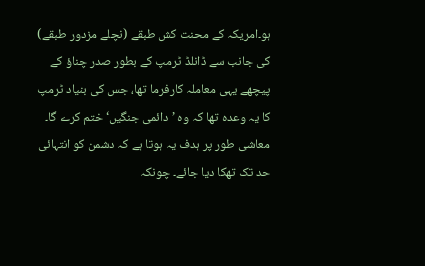ہو۔امریکہ کے محنت کش طبقے (نچلے مزدور طبقے) کی جانب سے ڈانلڈ ٹرمپ کے بطور صدر چناؤ کے پیچھے یہی معاملہ کارفرما تھا، جس کی بنیاد ٹرمپ کا یہ وعدہ تھا کہ وہ ’دائمی جنگیں‘ ختم کرے گا۔
معاشی طور پر ہدف یہ ہوتا ہے کہ دشمن کو انتہائی حد تک تھکا دیا جائے۔ چونکہ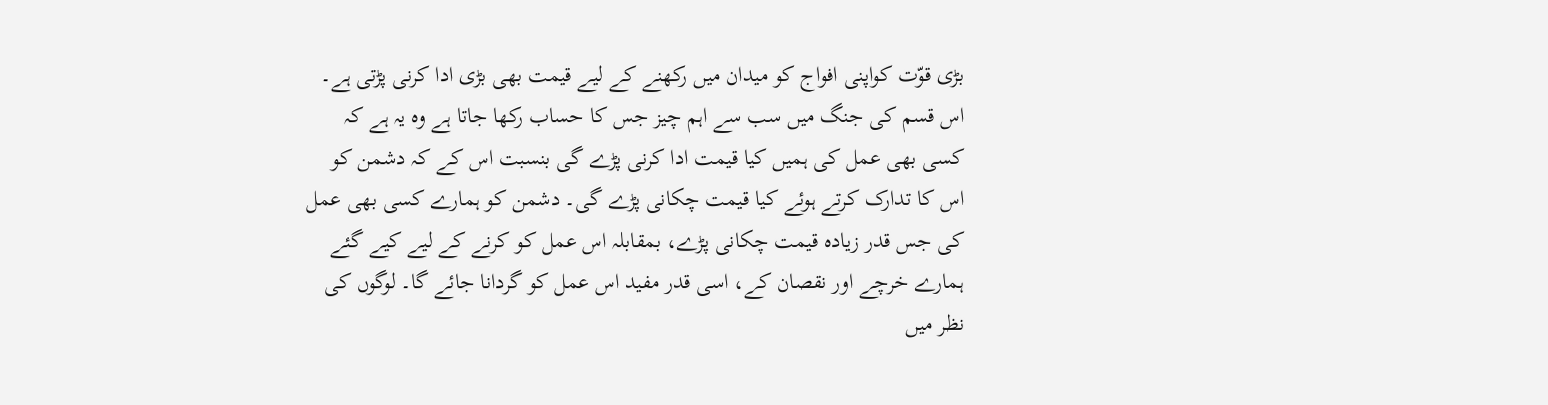بڑی قوّت کواپنی افواج کو میدان میں رکھنے کے لیے قیمت بھی بڑی ادا کرنی پڑتی ہے۔ اس قسم کی جنگ میں سب سے اہم چیز جس کا حساب رکھا جاتا ہے وہ یہ ہے کہ کسی بھی عمل کی ہمیں کیا قیمت ادا کرنی پڑے گی بنسبت اس کے کہ دشمن کو اس کا تدارک کرتے ہوئے کیا قیمت چکانی پڑے گی۔ دشمن کو ہمارے کسی بھی عمل کی جس قدر زیادہ قیمت چکانی پڑے، بمقابلہ اس عمل کو کرنے کے لیے کیے گئے ہمارے خرچے اور نقصان کے، اسی قدر مفید اس عمل کو گردانا جائے گا۔ لوگوں کی نظر میں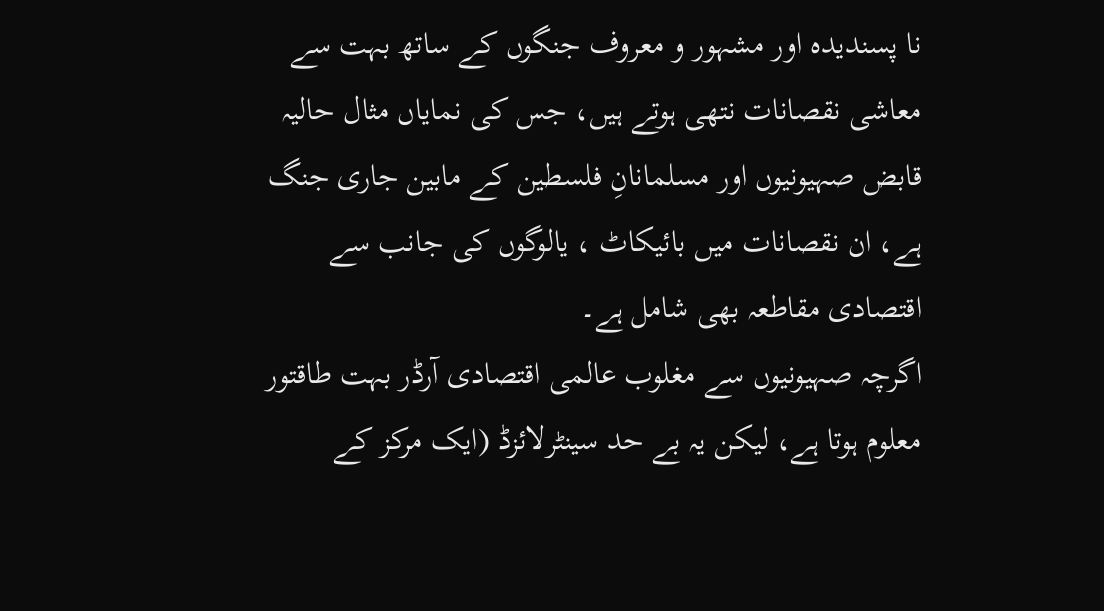نا پسندیدہ اور مشہور و معروف جنگوں کے ساتھ بہت سے معاشی نقصانات نتھی ہوتے ہیں، جس کی نمایاں مثال حالیہ قابض صہیونیوں اور مسلمانانِ فلسطین کے مابین جاری جنگ ہے، ان نقصانات میں بائیکاٹ ، یالوگوں کی جانب سے اقتصادی مقاطعہ بھی شامل ہے۔
اگرچہ صہیونیوں سے مغلوب عالمی اقتصادی آرڈر بہت طاقتور معلوم ہوتا ہے، لیکن یہ بے حد سینٹرلائزڈ (ایک مرکز کے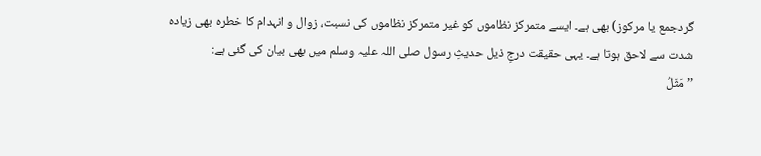گردجمع یا مرکوز) بھی ہے۔ ایسے متمرکز نظاموں کو غیر متمرکز نظاموں کی نسبت، زوال و انہدام کا خطرہ بھی زیادہ شدت سے لاحق ہوتا ہے۔ یہی حقیقت درجِ ذیل حدیثِ رسول صلی اللہ علیہ وسلم میں بھی بیان کی گئی ہے:
’’مَثَلُ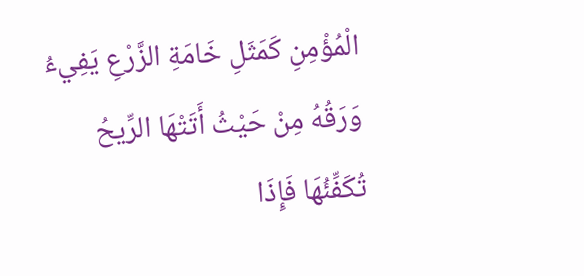الْمُؤْمِنِ كَمَثَلِ خَامَةِ الزَّرْعِ يَفِيءُ وَرَقُهُ مِنْ حَيْثُ أَتَتْهَا الرِّيحُ تُكَفِّئُهَا فَإِذَا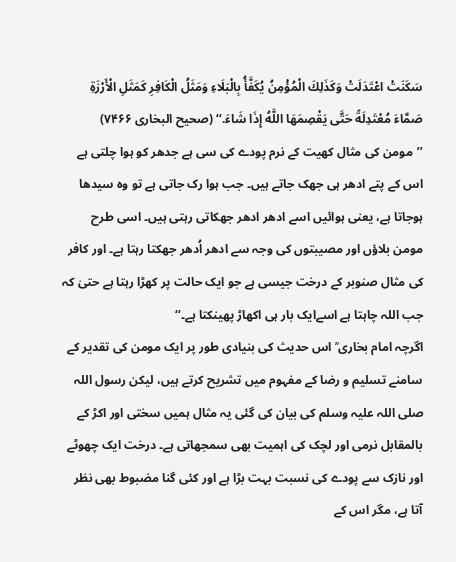سَكَنَتْ اعْتَدَلَتْ وَكَذَلِكَ الْمُؤْمِنُ يُكَفَّأُ بِالْبَلَاءِ وَمَثَلُ الْكَافِرِ كَمَثَلِ الْأَرْزَةِ صَمَّاءَ مُعْتَدِلَةً حَتَّى يَقْصِمَهَا اللَّهُ إِذَا شَاءَ.‘‘ (صحیح البخاری ۷۴۶۶)
’’مومن کی مثال کھیت کے نرم پودے کی سی ہے جدھر کو ہوا چلتی ہے اس کے پتے ادھر ہی جھک جاتے ہیں۔ جب ہوا رک جاتی ہے تو وہ سیدھا ہوجاتا ہے، یعنی ہوائیں اسے ادھر ادھر جھکاتی رہتی ہیں۔ اسی طرح مومن بلاؤں اور مصیبتوں کی وجہ سے ادھر اُدھر جھکتا رہتا ہے۔ اور کافر کی مثال صنوبر کے درخت جیسی ہے جو ایک حالت پر کھڑا رہتا ہے حتیٰ کہ جب اللہ چاہتا ہے اسےایک بار ہی اکھاڑ پھینکتا ہے۔‘‘
اگرچہ امام بخاری ؒ اس حدیث کی بنیادی طور پر ایک مومن کی تقدیر کے سامنے تسلیم و رضا کے مفہوم میں تشریح کرتے ہیں، لیکن رسول اللہ صلی اللہ علیہ وسلم کی بیان کی گئی یہ مثال ہمیں سختی اور اکڑ کے بالمقابل نرمی اور لچک کی اہمیت بھی سمجھاتی ہے۔ درخت ایک چھوٹے اور نازک سے پودے کی نسبت بہت بڑا ہے اور کئی گنا مضبوط بھی نظر آتا ہے، مگر اس کے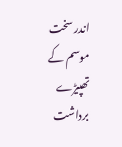اندر سخت موسم کے تھپیڑے برداشت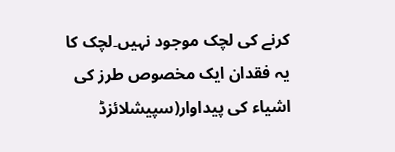کرنے کی لچک موجود نہیں۔لچک کا یہ فقدان ایک مخصوص طرز کی اشیاء کی پیداوار(سپیشلائزڈ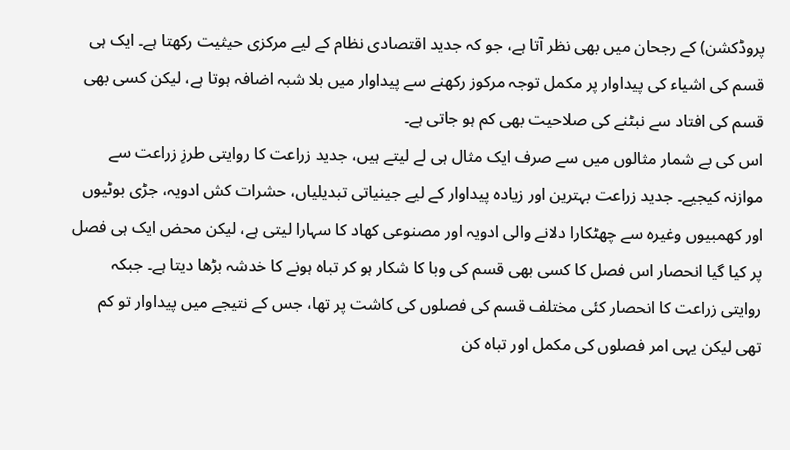پروڈکشن) کے رجحان میں بھی نظر آتا ہے، جو کہ جدید اقتصادی نظام کے لیے مرکزی حیثیت رکھتا ہے۔ ایک ہی قسم کی اشیاء کی پیداوار پر مکمل توجہ مرکوز رکھنے سے پیداوار میں بلا شبہ اضافہ ہوتا ہے، لیکن کسی بھی قسم کی افتاد سے نبٹنے کی صلاحیت بھی کم ہو جاتی ہے۔
اس کی بے شمار مثالوں میں سے صرف ایک مثال ہی لے لیتے ہیں، جدید زراعت کا روایتی طرزِ زراعت سے موازنہ کیجیے۔ جدید زراعت بہترین اور زیادہ پیداوار کے لیے جینیاتی تبدیلیاں، حشرات کش ادویہ، جڑی بوٹیوں اور کھمبیوں وغیرہ سے چھٹکارا دلانے والی ادویہ اور مصنوعی کھاد کا سہارا لیتی ہے، لیکن محض ایک ہی فصل پر کیا گیا انحصار اس فصل کا کسی بھی قسم کی وبا کا شکار ہو کر تباہ ہونے کا خدشہ بڑھا دیتا ہے۔ جبکہ روایتی زراعت کا انحصار کئی مختلف قسم کی فصلوں کی کاشت پر تھا، جس کے نتیجے میں پیداوار تو کم تھی لیکن یہی امر فصلوں کی مکمل اور تباہ کن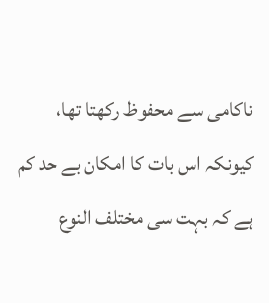ناکامی سے محفوظ رکھتا تھا، کیونکہ اس بات کا امکان بے حد کم ہے کہ بہت سی مختلف النوع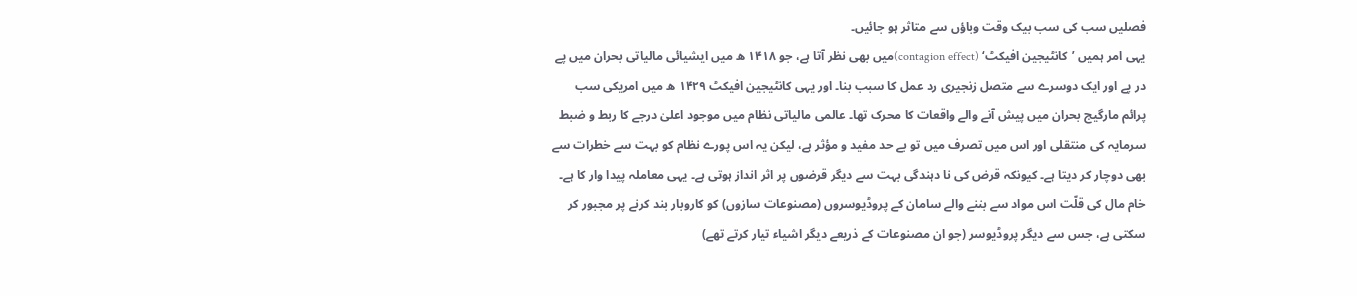فصلیں سب کی سب بیک وقت وباؤں سے متاثر ہو جائیں۔
یہی امر ہمیں ’کانٹیجین افیکٹ‘ (contagion effect)میں بھی نظر آتا ہے، جو ۱۴۱۸ ھ میں ایشیائی مالیاتی بحران میں پے در پے اور ایک دوسرے سے متصل زنجیری رد عمل کا سبب بنا۔ اور یہی کانٹیجین افیکٹ ۱۴۲۹ ھ میں امریکی سب پرائم مارگیج بحران میں پیش آنے والے واقعات کا محرک تھا۔ عالمی مالیاتی نظام میں موجود اعلیٰ درجے کا ربط و ضبط سرمایہ کی منتقلی اور اس میں تصرف میں تو بے حد مفید و مؤثر ہے، لیکن یہ اس پورے نظام کو بہت سے خطرات سے بھی دوچار کر دیتا ہے۔ کیونکہ قرض کی نا دہندگی بہت سے دیگر قرضوں پر اثر انداز ہوتی ہے۔ یہی معاملہ پیدا وار کا ہے۔ خام مال کی قلّت اس مواد سے بننے والے سامان کے پروڈیوسروں (مصنوعات سازوں) کو کاروبار بند کرنے پر مجبور کر سکتی ہے، جس سے دیگر پروڈیوسر (جو ان مصنوعات کے ذریعے دیگر اشیاء تیار کرتے تھے)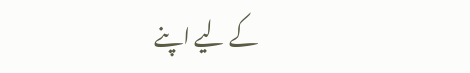کے لیے اپنے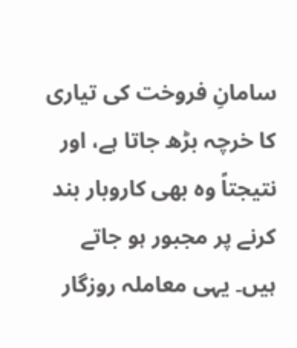سامانِ فروخت کی تیاری کا خرچہ بڑھ جاتا ہے، اور نتیجتاً وہ بھی کاروبار بند کرنے پر مجبور ہو جاتے ہیں۔ یہی معاملہ روزگار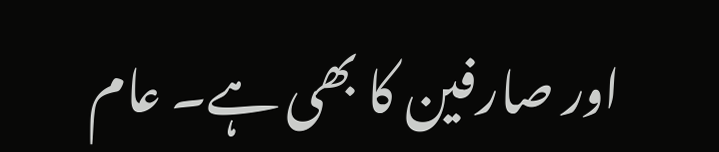اور صارفین کا بھی ہے۔ عام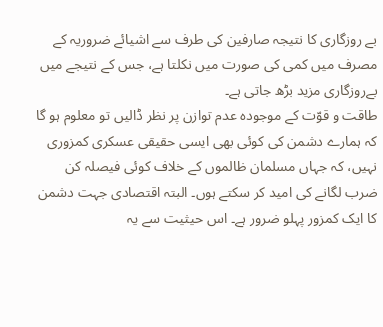بے روزگاری کا نتیجہ صارفین کی طرف سے اشیائے ضروریہ کے مصرف میں کمی کی صورت میں نکلتا ہے، جس کے نتیجے میں بےروزگاری مزید بڑھ جاتی ہے۔
طاقت و قوّت کے موجودہ عدم توازن پر نظر ڈالیں تو معلوم ہو گا کہ ہمارے دشمن کی کوئی بھی ایسی حقیقی عسکری کمزوری نہیں، کہ جہاں مسلمان ظالموں کے خلاف کوئی فیصلہ کن ضرب لگانے کی امید کر سکتے ہوں۔ البتہ اقتصادی جہت دشمن کا ایک کمزور پہلو ضرور ہے۔ اس حیثیت سے یہ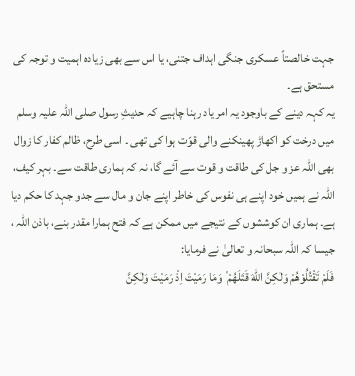جہت خالصتاً عسکری جنگی اہداف جتنی، یا اس سے بھی زیادہ اہمیت و توجہ کی مستحق ہے۔
یہ کہہ دینے کے باوجود یہ امر یاد رہنا چاہیے کہ حدیثِ رسول صلی اللہ علیہ وسلم میں درخت کو اکھاڑ پھینکنے والی قوّت ہوا کی تھی ۔ اسی طرح، ظالم کفار کا زوال بھی اللہ عز و جل کی طاقت و قوت سے آئے گا، نہ کہ ہماری طاقت سے۔ بہر کیف، اللہ نے ہمیں خود اپنے ہی نفوس کی خاطر اپنے جان و مال سے جدو جہد کا حکم دیا ہے۔ ہماری ان کوششوں کے نتیجے میں ممکن ہے کہ فتح ہمارا مقدر بنے، باذن اللہ ، جیسا کہ اللہ سبحانہ و تعالیٰ نے فرمایا:
فَلَمْ تَقْتُلُوْهُمْ وَلٰكِنَّ اللّٰهَ قَتَلَهُمْ ۠ وَمَا رَمَيْتَ اِذْ رَمَيْتَ وَلٰكِنَّ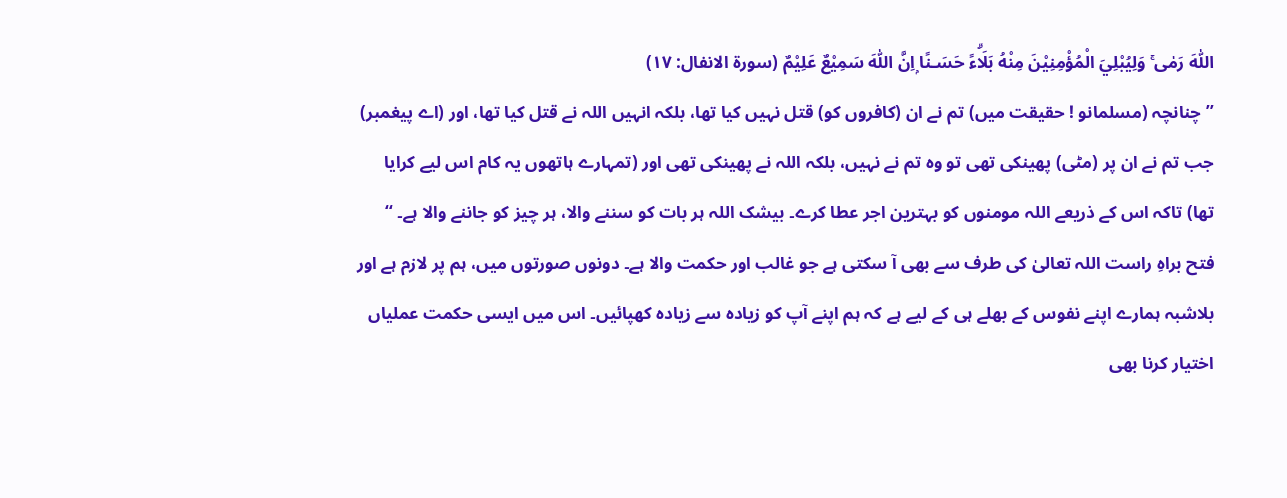اللّٰهَ رَمٰى ۚ وَلِيُبْلِيَ الْمُؤْمِنِيْنَ مِنْهُ بَلَاۗءً حَسَـنًا ۭاِنَّ اللّٰهَ سَمِيْعٌ عَلِيْمٌ (سورۃ الانفال: ۱۷)
’’چنانچہ (مسلمانو ! حقیقت میں) تم نے ان (کافروں کو) قتل نہیں کیا تھا، بلکہ انہیں اللہ نے قتل کیا تھا، اور (اے پیغمبر) جب تم نے ان پر (مٹی) پھینکی تھی تو وہ تم نے نہیں، بلکہ اللہ نے پھینکی تھی اور (تمہارے ہاتھوں یہ کام اس لیے کرایا تھا) تاکہ اس کے ذریعے اللہ مومنوں کو بہترین اجر عطا کرے۔ بیشک اللہ ہر بات کو سننے والا، ہر چیز کو جاننے والا ہے۔ ‘‘
فتح براہِ راست اللہ تعالیٰ کی طرف سے بھی آ سکتی ہے جو غالب اور حکمت والا ہے۔ دونوں صورتوں میں، ہم پر لازم ہے اور بلاشبہ ہمارے اپنے نفوس کے بھلے ہی کے لیے ہے کہ ہم اپنے آپ کو زیادہ سے زیادہ کھپائیں۔ اس میں ایسی حکمت عملیاں اختیار کرنا بھی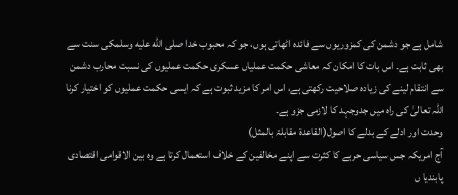شامل ہے جو دشمن کی کمزوریوں سے فائدہ اٹھاتی ہوں، جو کہ محبوب خدا صلى الله عليه وسلمکی سنت سے بھی ثابت ہے۔ اس بات کا امکان کہ معاشی حکمت عملیاں عسکری حکمت عملیوں کی نسبت محارب دشمن سے انتقام لینے کی زیادہ صلاحیت رکھتی ہے، اس امر کا مزید ثبوت ہے کہ ایسی حکمت عملیوں کو اختیار کرنا اللہ تعالیٰ کی راہ میں جدوجہد کا لازمی جزو ہے۔
وحدت اور ادلے کے بدلے کا اصول(القاعدۃ مقابلۃ بالمثل)
آج امریکہ جس سیاسی حربے کا کثرت سے اپنے مخالفین کے خلاف استعمال کرتا ہے وہ بین الاقوامی اقتصادی پابندیا ں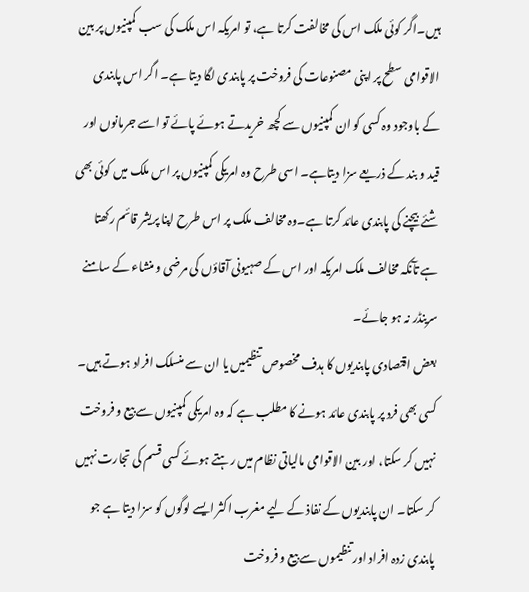ہیں۔اگر کوئی ملک اس کی مخالفت کرتا ہے، تو امریکہ اس ملک کی سب کمپنیوں پر بین الاقوامی سطح پر اپنی مصنوعات کی فروخت پر پابندی لگا دیتا ہے۔ اگر اس پابندی کے باوجود وہ کسی کو ان کمپنیوں سے کچھ خریدتے ہوئے پائے تو اسے جرمانوں اور قید و بند کے ذریعے سزا دیتاہے۔ اسی طرح وہ امریکی کمپنیوں پر اس ملک میں کوئی بھی شئے بیچنے کی پابندی عائد کرتا ہے۔وہ مخالف ملک پر اس طرح اپنا پریشر قائم رکھتا ہے تآنکہ مخالف ملک امریکہ اور اس کے صہیونی آقاؤں کی مرضی و منشاء کے سامنے سرینڈر نہ ہو جائے۔
بعض اقتصادی پابندیوں کا ہدف مخصوص تنظیمیں یا ان سے منسلک افراد ہوتے ہیں۔ کسی بھی فرد پر پابندی عائد ہونے کا مطلب ہے کہ وہ امریکی کمپنیوں سے بیع و فروخت نہیں کر سکتا، اور بین الاقوامی مالیاتی نظام میں رہتے ہوئے کسی قسم کی تجارت نہیں کر سکتا۔ ان پابندیوں کے نفاذ کے لیے مغرب اکثر ایسے لوگوں کو سزا دیتا ہے جو پابندی زدہ افراد اور تنظیموں سے بیع و فروخت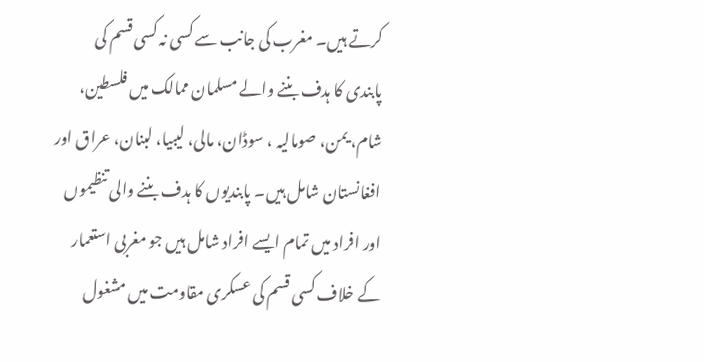کرتے ہیں۔ مغرب کی جانب سے کسی نہ کسی قسم کی پابندی کا ہدف بننے والے مسلمان ممالک میں فلسطین، شام، یمن، صومالیہ ، سوڈان، مالی، لیبیا، لبنان، عراق اور افغانستان شامل ہیں۔ پابندیوں کا ہدف بننے والی تنظیموں اور افراد میں تمام ایسے افراد شامل ہیں جو مغربی استعمار کے خلاف کسی قسم کی عسکری مقاومت میں مشغول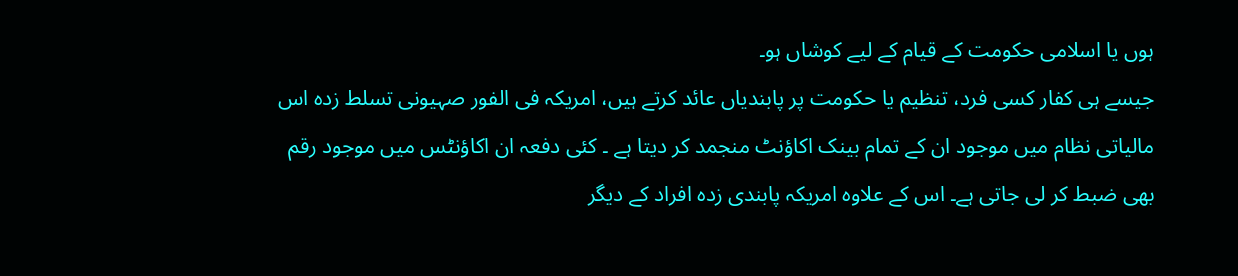ہوں یا اسلامی حکومت کے قیام کے لیے کوشاں ہو۔
جیسے ہی کفار کسی فرد، تنظیم یا حکومت پر پابندیاں عائد کرتے ہیں، امریکہ فی الفور صہیونی تسلط زدہ اس مالیاتی نظام میں موجود ان کے تمام بینک اکاؤنٹ منجمد کر دیتا ہے ۔ کئی دفعہ ان اکاؤنٹس میں موجود رقم بھی ضبط کر لی جاتی ہے۔ اس کے علاوہ امریکہ پابندی زدہ افراد کے دیگر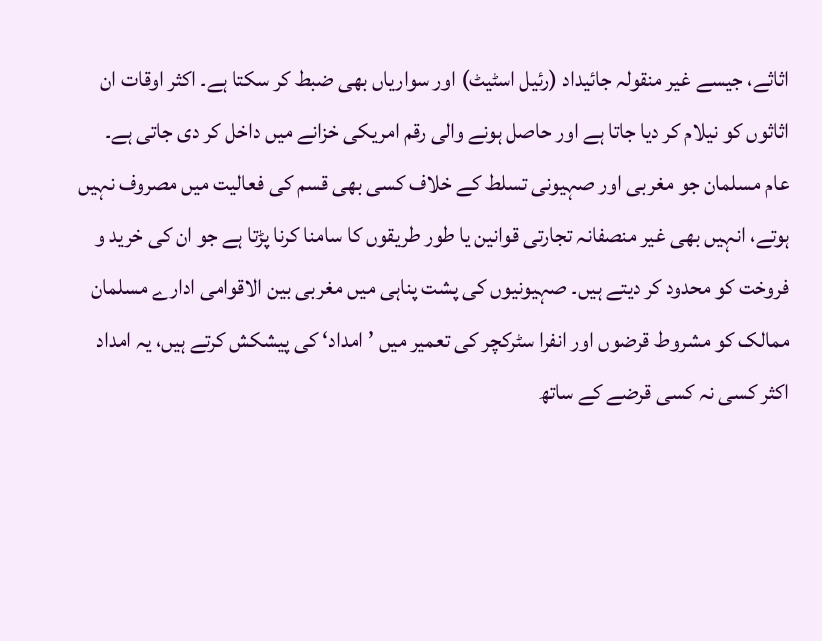اثاثے، جیسے غیر منقولہ جائیداد (رئیل اسٹیٹ) اور سواریاں بھی ضبط کر سکتا ہے۔ اکثر اوقات ان اثاثوں کو نیلام کر دیا جاتا ہے اور حاصل ہونے والی رقم امریکی خزانے میں داخل کر دی جاتی ہے۔
عام مسلمان جو مغربی اور صہیونی تسلط کے خلاف کسی بھی قسم کی فعالیت میں مصروف نہیں ہوتے، انہیں بھی غیر منصفانہ تجارتی قوانین یا طور طریقوں کا سامنا کرنا پڑتا ہے جو ان کی خرید و فروخت کو محدود کر دیتے ہیں۔ صہیونیوں کی پشت پناہی میں مغربی بین الاقوامی ادارے مسلمان ممالک کو مشروط قرضوں اور انفرا سٹرکچر کی تعمیر میں ’امداد‘ کی پیشکش کرتے ہیں، یہ امداد اکثر کسی نہ کسی قرضے کے ساتھ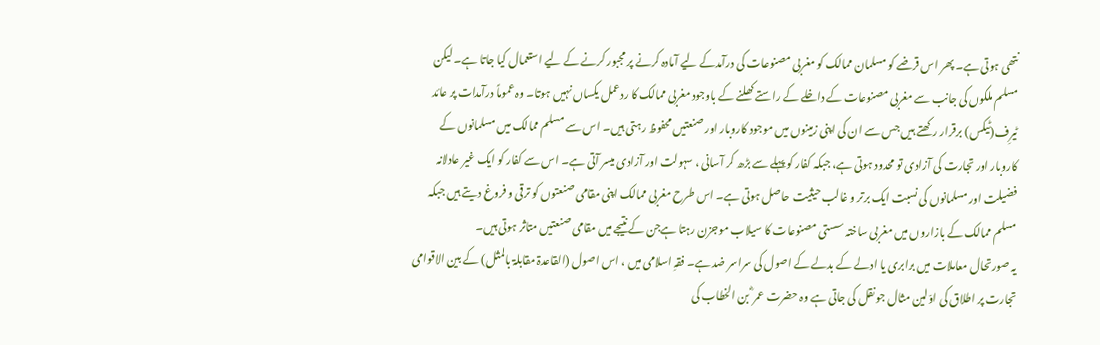نتھی ہوتی ہے۔ پھر اس قرضے کو مسلمان ممالک کو مغربی مصنوعات کی درآمدکے لیے آمادہ کرنے پر مجبور کرنے کے لیے استعمال کیا جاتا ہے۔ لیکن مسلم ملکوں کی جانب سے مغربی مصنوعات کے داخلے کے راستے کھلنے کے باوجود مغربی ممالک کا ردعمل یکساں نہیں ہوتا۔ وہ عموماً درآمدات پر عائد ٹیرِف(ٹیکس) برقرار رکھتے ہیں جس سے ان کی اپنی زمینوں میں موجود کاروبار اور صنعتیں محفوظ رہتی ہیں۔ اس سے مسلم ممالک میں مسلمانوں کے کاروبار اور تجارت کی آزادی تو محدود ہوتی ہے، جبکہ کفار کو پہلے سے بڑھ کر آسانی ، سہولت اور آزادی میسر آتی ہے۔ اس سے کفار کو ایک غیر عادلانہ فضیلت اور مسلمانوں کی نسبت ایک برتر و غالب حیثیت حاصل ہوتی ہے۔ اس طرح مغربی ممالک اپنی مقامی صنعتوں کو ترقی و فروغ دیتے ہیں جبکہ مسلم ممالک کے بازاروں میں مغربی ساختہ سستی مصنوعات کا سیلاب موجزن رہتا ہےجن کے نتیجے میں مقامی صنعتیں متاثر ہوتی ہیں۔
یہ صورتحال معاملات میں برابری یا ادلے کے بدلے کے اصول کی سراسر ضد ہے۔ فقہِ اسلامی میں ، اس اصول (القاعدۃ مقابلۃ بالمثل) کے بین الاقوامی تجارت پر اطلاق کی اوّلین مثال جو نقل کی جاتی ہے وہ حضرت عمر ؓ بن الخطاب کی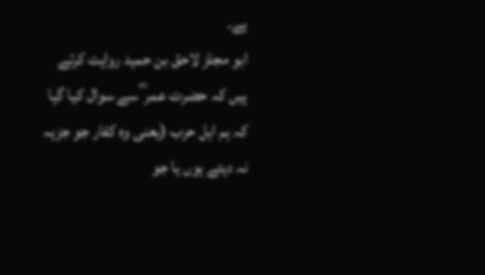ہے۔
ابو مجلز لاحق بن حمید روایت کرتے ہیں کہ حضرت عمر ؓ سے سوال کیا گیا کہ ہم اہل حرب (یعنی وہ کفار جو جزیہ نہ دیتے ہوں یا جو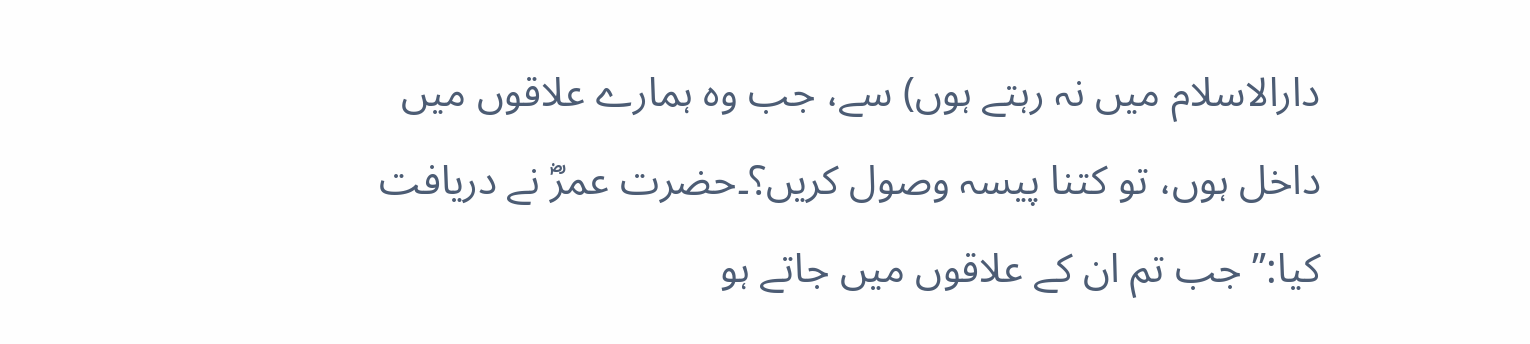دارالاسلام میں نہ رہتے ہوں) سے، جب وہ ہمارے علاقوں میں داخل ہوں، تو کتنا پیسہ وصول کریں؟۔حضرت عمرؓ نے دریافت کیا:’’ جب تم ان کے علاقوں میں جاتے ہو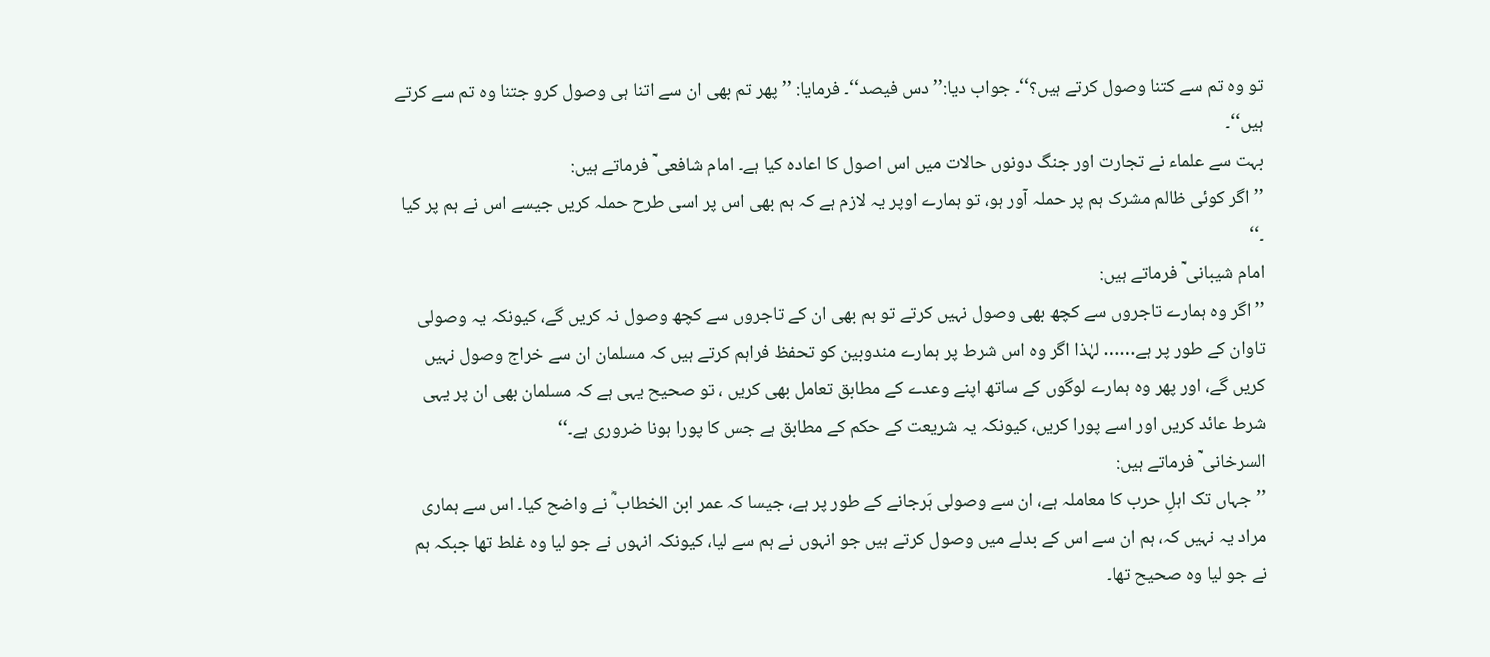تو وہ تم سے کتنا وصول کرتے ہیں؟‘‘۔ جواب دیا:’’ دس فیصد‘‘۔ فرمایا: ’’ پھر تم بھی ان سے اتنا ہی وصول کرو جتنا وہ تم سے کرتے ہیں‘‘۔
بہت سے علماء نے تجارت اور جنگ دونوں حالات میں اس اصول کا اعادہ کیا ہے۔ امام شافعی ؒ فرماتے ہیں:
’’اگر کوئی ظالم مشرک ہم پر حملہ آور ہو، تو ہمارے اوپر یہ لازم ہے کہ ہم بھی اس پر اسی طرح حملہ کریں جیسے اس نے ہم پر کیا ۔‘‘
امام شیبانی ؒ فرماتے ہیں:
’’ اگر وہ ہمارے تاجروں سے کچھ بھی وصول نہیں کرتے تو ہم بھی ان کے تاجروں سے کچھ وصول نہ کریں گے، کیونکہ یہ وصولی تاوان کے طور پر ہے…… لہٰذا اگر وہ اس شرط پر ہمارے مندوبین کو تحفظ فراہم کرتے ہیں کہ مسلمان ان سے خراج وصول نہیں کریں گے، اور پھر وہ ہمارے لوگوں کے ساتھ اپنے وعدے کے مطابق تعامل بھی کریں ، تو صحیح یہی ہے کہ مسلمان بھی ان پر یہی شرط عائد کریں اور اسے پورا کریں، کیونکہ یہ شریعت کے حکم کے مطابق ہے جس کا پورا ہونا ضروری ہے۔‘‘
السرخانی ؒ فرماتے ہیں:
’’جہاں تک اہلِ حرب کا معاملہ ہے، ان سے وصولی ہَرجانے کے طور پر ہے، جیسا کہ عمر ابن الخطاب ؓ نے واضح کیا۔ اس سے ہماری مراد یہ نہیں کہ، ہم ان سے اس کے بدلے میں وصول کرتے ہیں جو انہوں نے ہم سے لیا، کیونکہ انہوں نے جو لیا وہ غلط تھا جبکہ ہم نے جو لیا وہ صحیح تھا۔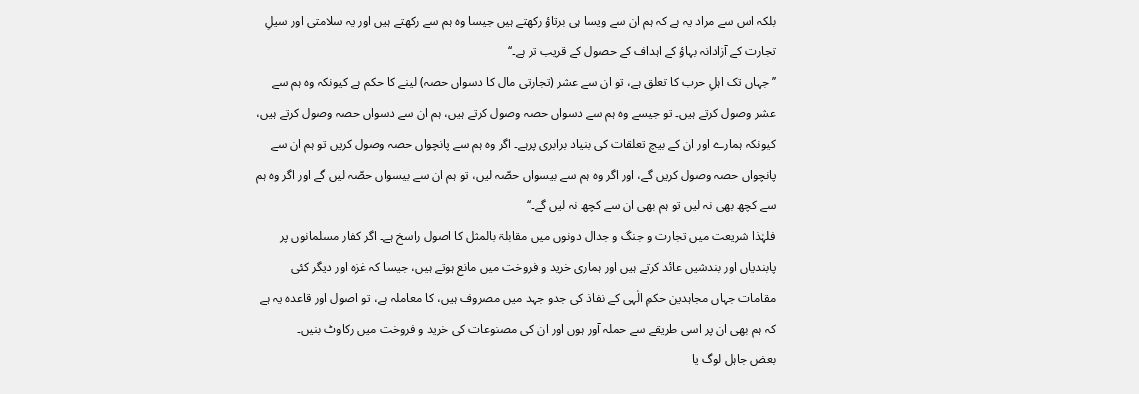بلکہ اس سے مراد یہ ہے کہ ہم ان سے ویسا ہی برتاؤ رکھتے ہیں جیسا وہ ہم سے رکھتے ہیں اور یہ سلامتی اور سیلِ تجارت کے آزادانہ بہاؤ کے اہداف کے حصول کے قریب تر ہے۔‘‘
’’جہاں تک اہلِ حرب کا تعلق ہے، تو ان سے عشر (تجارتی مال کا دسواں حصہ) لینے کا حکم ہے کیونکہ وہ ہم سے عشر وصول کرتے ہیں۔ تو جیسے وہ ہم سے دسواں حصہ وصول کرتے ہیں، ہم ان سے دسواں حصہ وصول کرتے ہیں، کیونکہ ہمارے اور ان کے بیچ تعلقات کی بنیاد برابری پرہے۔ اگر وہ ہم سے پانچواں حصہ وصول کریں تو ہم ان سے پانچواں حصہ وصول کریں گے، اور اگر وہ ہم سے بیسواں حصّہ لیں، تو ہم ان سے بیسواں حصّہ لیں گے اور اگر وہ ہم سے کچھ بھی نہ لیں تو ہم بھی ان سے کچھ نہ لیں گے۔‘‘
فلہٰذا شریعت میں تجارت و جنگ و جدال دونوں میں مقابلۃ بالمثل کا اصول راسخ ہے۔ اگر کفار مسلمانوں پر پابندیاں اور بندشیں عائد کرتے ہیں اور ہماری خرید و فروخت میں مانع ہوتے ہیں، جیسا کہ غزہ اور دیگر کئی مقامات جہاں مجاہدین حکمِ الٰہی کے نفاذ کی جدو جہد میں مصروف ہیں، کا معاملہ ہے، تو اصول اور قاعدہ یہ ہے کہ ہم بھی ان پر اسی طریقے سے حملہ آور ہوں اور ان کی مصنوعات کی خرید و فروخت میں رکاوٹ بنیں۔
بعض جاہل لوگ یا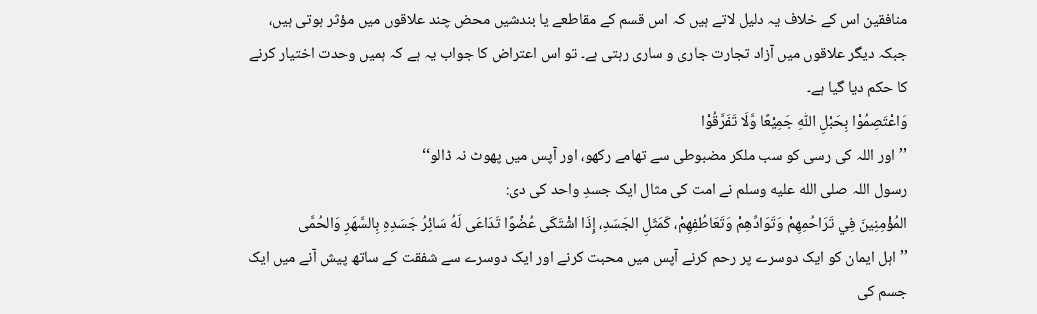منافقین اس کے خلاف یہ دلیل لاتے ہیں کہ اس قسم کے مقاطعے یا بندشیں محض چند علاقوں میں مؤثر ہوتی ہیں، جبکہ دیگر علاقوں میں آزاد تجارت جاری و ساری رہتی ہے۔ تو اس اعتراض کا جواب یہ ہے کہ ہمیں وحدت اختیار کرنے کا حکم دیا گیا ہے۔
وَاعْتَصِمُوْا بِحَبْلِ اللّٰهِ جَمِيْعًا وَّلَا تَفَرَّقُوْا
’’اور اللہ کی رسی کو سب ملکر مضبوطی سے تھامے رکھو، اور آپس میں پھوٹ نہ ڈالو‘‘
رسول اللہ صلى الله عليه وسلم نے امت کی مثال ایک جسدِ واحد کی دی:
المُؤْمِنِينَ فِي تَرَاحُمِهِمْ وَتَوَادِّهِمْ وَتَعَاطُفِهِمْ، كَمَثَلِ الجَسَدِ، إِذَا اشْتَكَى عُضْوًا تَدَاعَى لَهُ سَائِرُ جَسَدِهِ بِالسَّهَرِ وَالحُمَّى
’’اہل ایمان کو ایک دوسرے پر رحم کرنے آپس میں محبت کرنے اور ایک دوسرے سے شفقت کے ساتھ پیش آنے میں ایک جسم کی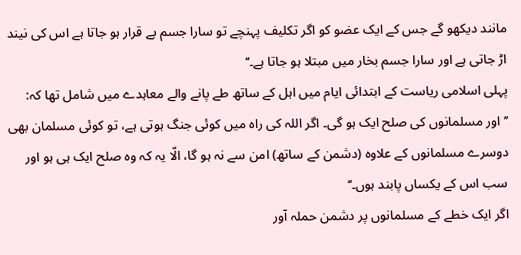مانند دیکھو گے جس کے ایک عضو کو اگر تکلیف پہنچے تو سارا جسم بے قرار ہو جاتا ہے اس کی نیند اڑ جاتی ہے اور سارا جسم بخار میں مبتلا ہو جاتا ہے۔‘‘
پہلی اسلامی ریاست کے ابتدائی ایام میں اہل کے ساتھ طے پانے والے معاہدے میں شامل تھا کہ:
’’اور مسلمانوں کی صلح ایک ہو گی۔ اگر اللہ کی راہ میں کوئی جنگ ہوتی ہے، تو کوئی مسلمان بھی دوسرے مسلمانوں کے علاوہ (دشمن کے ساتھ) امن سے نہ ہو گا، الّا یہ کہ وہ صلح ایک ہی ہو اور سب اس کے یکساں پابند ہوں۔‘‘
اگر ایک خطے کے مسلمانوں پر دشمن حملہ آور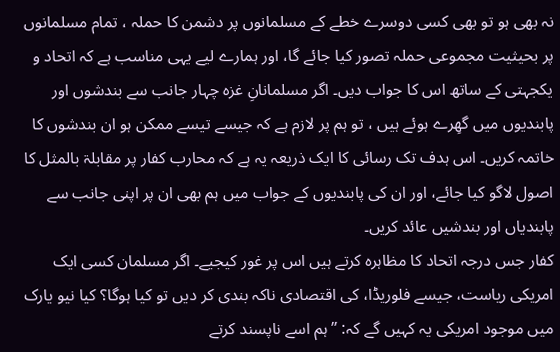نہ بھی ہو تو بھی کسی دوسرے خطے کے مسلمانوں پر دشمن کا حملہ ، تمام مسلمانوں پر بحیثیت مجموعی حملہ تصور کیا جائے گا، اور ہمارے لیے یہی مناسب ہے کہ اتحاد و یکجہتی کے ساتھ اس کا جواب دیں۔ اگر مسلمانانِ غزہ چہار جانب سے بندشوں اور پابندیوں میں گھِرے ہوئے ہیں ، تو ہم پر لازم ہے کہ جیسے تیسے ممکن ہو ان بندشوں کا خاتمہ کریں۔ اس ہدف تک رسائی کا ایک ذریعہ یہ ہے کہ محارب کفار پر مقابلۃ بالمثل کا اصول لاگو کیا جائے، اور ان کی پابندیوں کے جواب میں ہم بھی ان پر اپنی جانب سے پابندیاں اور بندشیں عائد کریں۔
کفار جس درجہ اتحاد کا مظاہرہ کرتے ہیں اس پر غور کیجیے۔ اگر مسلمان کسی ایک امریکی ریاست، جیسے فلوریڈا، کی اقتصادی ناکہ بندی کر دیں تو کیا ہوگا؟ کیا نیو یارک میں موجود امریکی یہ کہیں گے کہ: ’’ہم اسے ناپسند کرتے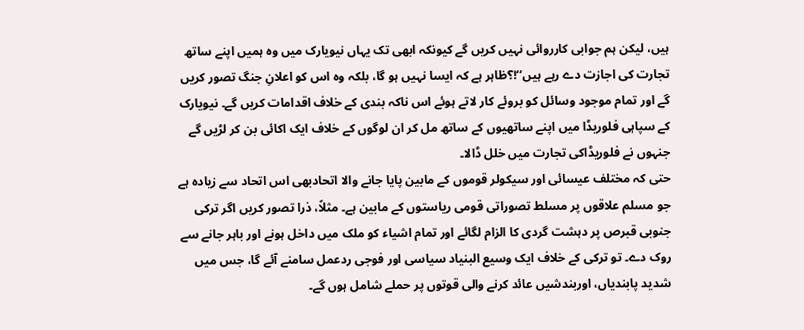ہیں، لیکن ہم جوابی کارروائی نہیں کریں گے کیونکہ ابھی تک یہاں نیویارک میں وہ ہمیں اپنے ساتھ تجارت کی اجازت دے رہے ہیں‘‘!؟ظاہر ہے کہ ایسا نہیں ہو گا، بلکہ وہ اس کو اعلانِ جنگ تصور کریں گے اور تمام موجود وسائل کو بروئے کار لاتے ہوئے اس ناکہ بندی کے خلاف اقدامات کریں گے۔ نیویارک کے سپاہی فلوریڈا میں اپنے ساتھیوں کے ساتھ مل کر ان لوگوں کے خلاف ایک اکائی بن کر لڑیں گے جنہوں نے فلوریڈاکی تجارت میں خلل ڈالا۔
حتی کہ مختلف عیسائی اور سیکولر قوموں کے مابین پایا جانے والا اتحادبھی اس اتحاد سے زیادہ ہے جو مسلم علاقوں پر مسلط تصوراتی قومی ریاستوں کے مابین ہے۔ مثلاً، ذرا تصور کریں اگر ترکی جنوبی قبرص پر دہشت گردی کا الزام لگائے اور تمام اشیاء کو ملک میں داخل ہونے اور باہر جانے سے روک دے۔ تو ترکی کے خلاف ایک وسیع البنیاد سیاسی اور فوجی ردعمل سامنے آئے گا، جس میں شدید پابندیاں، اوربندشیں عائد کرنے والی قوتوں پر حملے شامل ہوں گے۔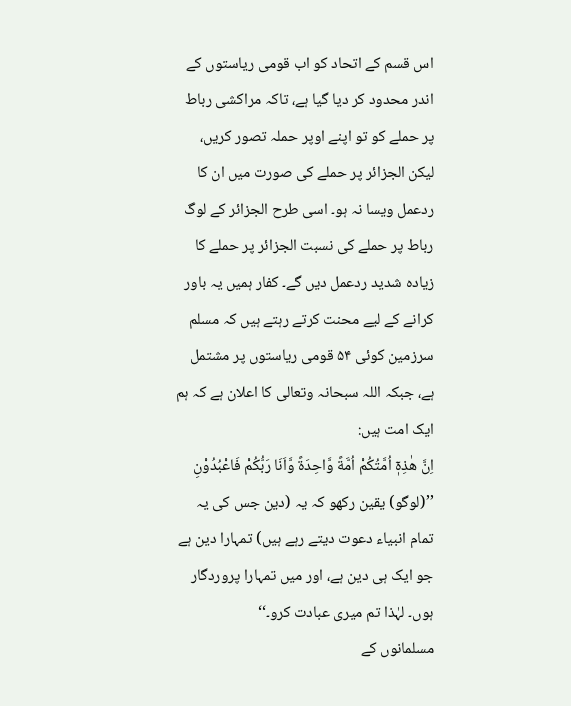اس قسم کے اتحاد کو اب قومی ریاستوں کے اندر محدود کر دیا گیا ہے، تاکہ مراکشی رباط پر حملے کو تو اپنے اوپر حملہ تصور کریں، لیکن الجزائر پر حملے کی صورت میں ان کا ردعمل ویسا نہ ہو۔ اسی طرح الجزائر کے لوگ رباط پر حملے کی نسبت الجزائر پر حملے کا زیادہ شدید ردعمل دیں گے۔ کفار ہمیں یہ باور کرانے کے لیے محنت کرتے رہتے ہیں کہ مسلم سرزمین کوئی ۵۴ قومی ریاستوں پر مشتمل ہے، جبکہ اللہ سبحانہ وتعالی کا اعلان ہے کہ ہم ایک امت ہیں:
اِنَّ هٰذِهٖٓ اُمَّتُكُمْ اُمَّةً وَّاحِدَةً وَّاَنَا رَبُّكُمْ فَاعْبُدُوْنِ
’’(لوگو) یقین رکھو کہ یہ (دین جس کی یہ تمام انبیاء دعوت دیتے رہے ہیں) تمہارا دین ہے جو ایک ہی دین ہے، اور میں تمہارا پروردگار ہوں۔ لہٰذا تم میری عبادت کرو۔‘‘
مسلمانوں کے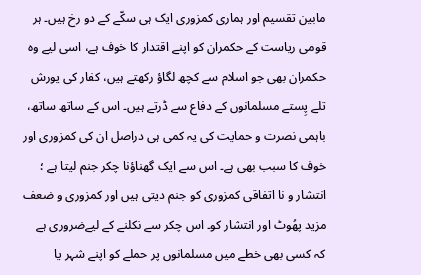مابین تقسیم اور ہماری کمزوری ایک ہی سکّے کے دو رخ ہیں۔ ہر قومی ریاست کے حکمران کو اپنے اقتدار کا خوف ہے، اسی لیے وہ حکمران بھی جو اسلام سے کچھ لگاؤ رکھتے ہیں، کفار کی یورش تلے پِستے مسلمانوں کے دفاع سے ڈرتے ہیں۔ اس کے ساتھ ساتھ، باہمی نصرت و حمایت کی یہ کمی ہی دراصل ان کی کمزوری اور خوف کا سبب بھی ہے۔ اس سے ایک گھناؤنا چکر جنم لیتا ہے ؛ انتشار و نا اتفاقی کمزوری کو جنم دیتی ہیں اور کمزوری و ضعف مزید پھُوٹ اور انتشار کو۔ اس چکر سے نکلنے کے لیےضروری ہے کہ کسی بھی خطے میں مسلمانوں پر حملے کو اپنے شہر یا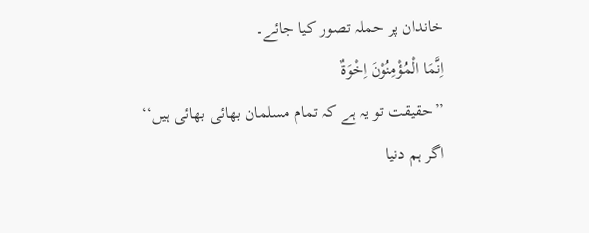خاندان پر حملہ تصور کیا جائے۔
اِنَّمَا الْمُؤْمِنُوْنَ اِخْوَةٌ
’’حقیقت تو یہ ہے کہ تمام مسلمان بھائی بھائی ہیں‘‘
اگر ہم دنیا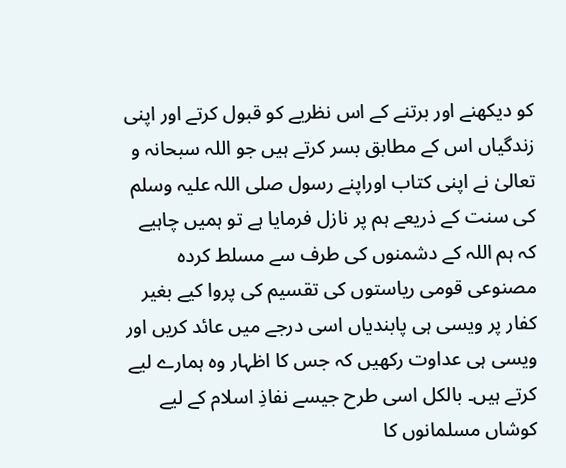کو دیکھنے اور برتنے کے اس نظریے کو قبول کرتے اور اپنی زندگیاں اس کے مطابق بسر کرتے ہیں جو اللہ سبحانہ و تعالیٰ نے اپنی کتاب اوراپنے رسول صلی اللہ علیہ وسلم کی سنت کے ذریعے ہم پر نازل فرمایا ہے تو ہمیں چاہیے کہ ہم اللہ کے دشمنوں کی طرف سے مسلط کردہ مصنوعی قومی ریاستوں کی تقسیم کی پروا کیے بغیر کفار پر ویسی ہی پابندیاں اسی درجے میں عائد کریں اور ویسی ہی عداوت رکھیں کہ جس کا اظہار وہ ہمارے لیے کرتے ہیں۔ بالکل اسی طرح جیسے نفاذِ اسلام کے لیے کوشاں مسلمانوں کا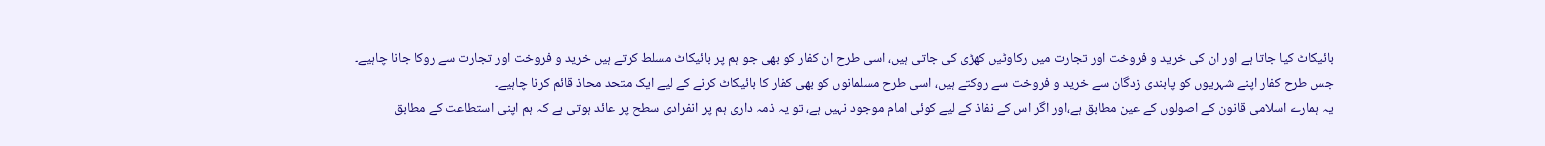بائیکاٹ کیا جاتا ہے اور ان کی خرید و فروخت اور تجارت میں رکاوٹیں کھڑی کی جاتی ہیں، اسی طرح ان کفار کو بھی جو ہم پر بائیکاٹ مسلط کرتے ہیں خرید و فروخت اور تجارت سے روکا جانا چاہیے۔ جس طرح کفار اپنے شہریوں کو پابندی زدگان سے خرید و فروخت سے روکتے ہیں، اسی طرح مسلمانوں کو بھی کفار کا بائیکاٹ کرنے کے لیے ایک متحد محاذ قائم کرنا چاہیے۔
یہ ہمارے اسلامی قانون کے اصولوں کے عین مطابق ہے،اور اگر اس کے نفاذ کے لیے کوئی امام موجود نہیں ہے، تو یہ ذمہ داری ہم پر انفرادی سطح پر عائد ہوتی ہے کہ ہم اپنی استطاعت کے مطابق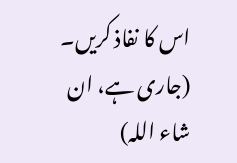اس کا نفاذ کریں۔
(جاری ہے، ان شاء اللہ)